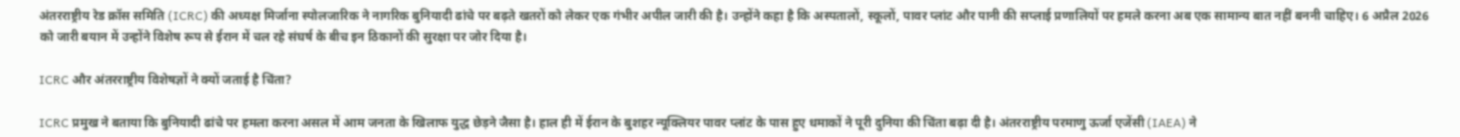अंतरराष्ट्रीय रेड क्रॉस समिति (ICRC) की अध्यक्ष मिर्जाना स्पोलजारिक ने नागरिक बुनियादी ढांचे पर बढ़ते खतरों को लेकर एक गंभीर अपील जारी की है। उन्होंने कहा है कि अस्पतालों, स्कूलों, पावर प्लांट और पानी की सप्लाई प्रणालियों पर हमले करना अब एक सामान्य बात नहीं बननी चाहिए। 6 अप्रैल 2026 को जारी बयान में उन्होंने विशेष रूप से ईरान में चल रहे संघर्ष के बीच इन ठिकानों की सुरक्षा पर जोर दिया है।

ICRC और अंतरराष्ट्रीय विशेषज्ञों ने क्यों जताई है चिंता?

ICRC प्रमुख ने बताया कि बुनियादी ढांचे पर हमला करना असल में आम जनता के खिलाफ युद्ध छेड़ने जैसा है। हाल ही में ईरान के बुशहर न्यूक्लियर पावर प्लांट के पास हुए धमाकों ने पूरी दुनिया की चिंता बढ़ा दी है। अंतरराष्ट्रीय परमाणु ऊर्जा एजेंसी (IAEA) ने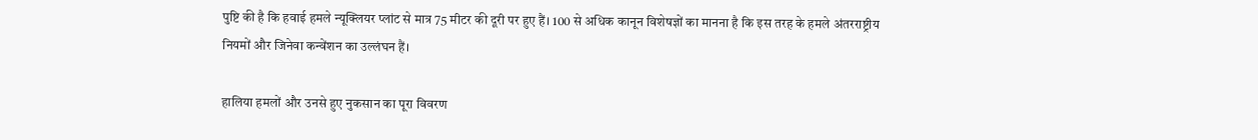पुष्टि की है कि हवाई हमले न्यूक्लियर प्लांट से मात्र 75 मीटर की दूरी पर हुए हैं। 100 से अधिक कानून विशेषज्ञों का मानना है कि इस तरह के हमले अंतरराष्ट्रीय नियमों और जिनेवा कन्वेंशन का उल्लंघन हैं।

हालिया हमलों और उनसे हुए नुकसान का पूरा विवरण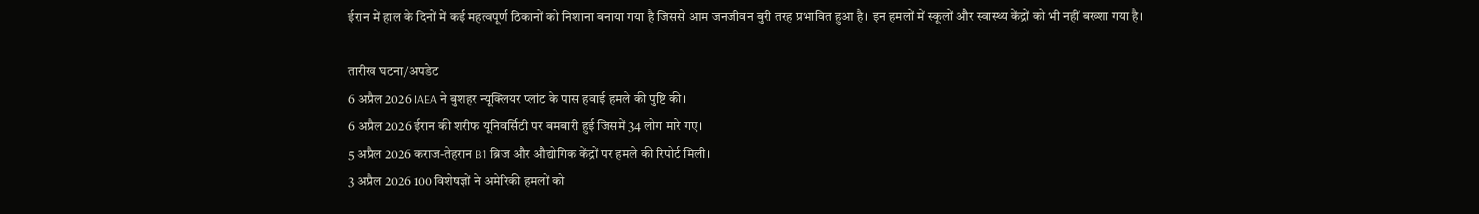ईरान में हाल के दिनों में कई महत्वपूर्ण ठिकानों को निशाना बनाया गया है जिससे आम जनजीवन बुरी तरह प्रभावित हुआ है। इन हमलों में स्कूलों और स्वास्थ्य केंद्रों को भी नहीं बख्शा गया है।

तारीख घटना/अपडेट
6 अप्रैल 2026 IAEA ने बुशहर न्यूक्लियर प्लांट के पास हवाई हमले की पुष्टि की।
6 अप्रैल 2026 ईरान की शरीफ यूनिवर्सिटी पर बमबारी हुई जिसमें 34 लोग मारे गए।
5 अप्रैल 2026 कराज-तेहरान B1 ब्रिज और औद्योगिक केंद्रों पर हमले की रिपोर्ट मिली।
3 अप्रैल 2026 100 विशेषज्ञों ने अमेरिकी हमलों को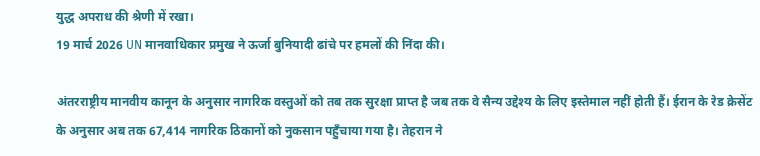युद्ध अपराध की श्रेणी में रखा।
19 मार्च 2026 UN मानवाधिकार प्रमुख ने ऊर्जा बुनियादी ढांचे पर हमलों की निंदा की।

अंतरराष्ट्रीय मानवीय कानून के अनुसार नागरिक वस्तुओं को तब तक सुरक्षा प्राप्त है जब तक वे सैन्य उद्देश्य के लिए इस्तेमाल नहीं होती हैं। ईरान के रेड क्रेसेंट के अनुसार अब तक 67,414 नागरिक ठिकानों को नुकसान पहुँचाया गया है। तेहरान ने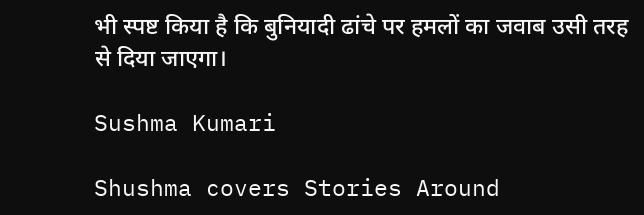भी स्पष्ट किया है कि बुनियादी ढांचे पर हमलों का जवाब उसी तरह से दिया जाएगा।

Sushma Kumari

Shushma covers Stories Around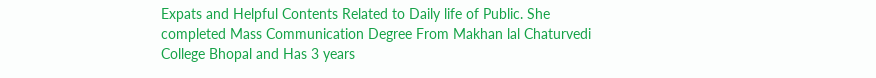Expats and Helpful Contents Related to Daily life of Public. She completed Mass Communication Degree From Makhan lal Chaturvedi College Bhopal and Has 3 years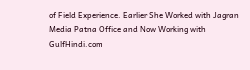of Field Experience. Earlier She Worked with Jagran Media Patna Office and Now Working with GulfHindi.com